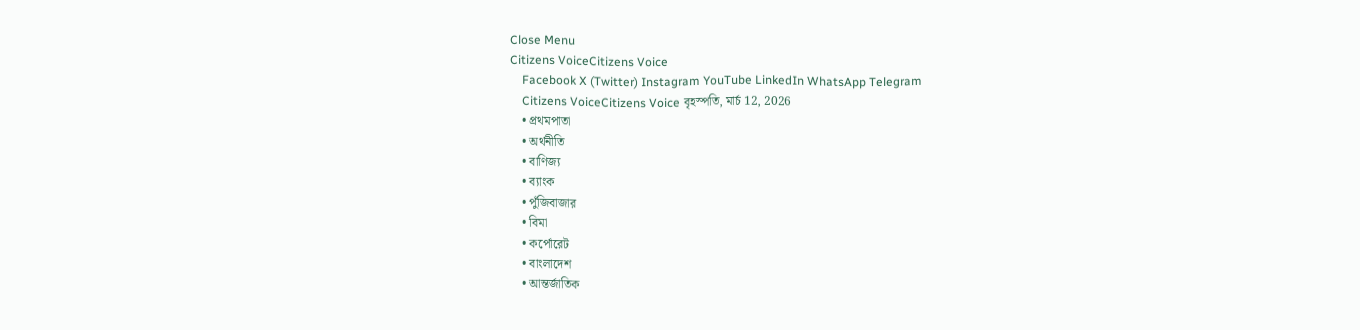Close Menu
Citizens VoiceCitizens Voice
    Facebook X (Twitter) Instagram YouTube LinkedIn WhatsApp Telegram
    Citizens VoiceCitizens Voice বৃহস্পতি, মার্চ 12, 2026
    • প্রথমপাতা
    • অর্থনীতি
    • বাণিজ্য
    • ব্যাংক
    • পুঁজিবাজার
    • বিমা
    • কর্পোরেট
    • বাংলাদেশ
    • আন্তর্জাতিক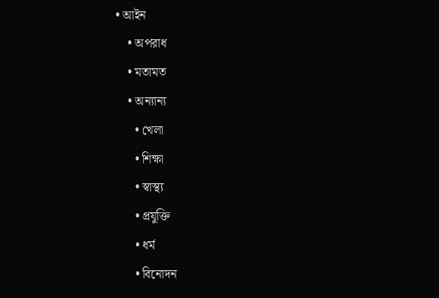• আইন
    • অপরাধ
    • মতামত
    • অন্যান্য
      • খেলা
      • শিক্ষা
      • স্বাস্থ্য
      • প্রযুক্তি
      • ধর্ম
      • বিনোদন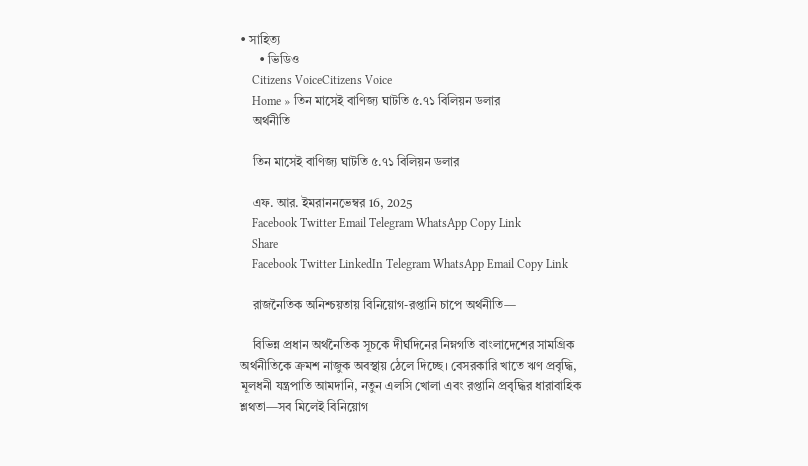• সাহিত্য
      • ভিডিও
    Citizens VoiceCitizens Voice
    Home » তিন মাসেই বাণিজ্য ঘাটতি ৫.৭১ বিলিয়ন ডলার
    অর্থনীতি

    তিন মাসেই বাণিজ্য ঘাটতি ৫.৭১ বিলিয়ন ডলার

    এফ. আর. ইমরাননভেম্বর 16, 2025
    Facebook Twitter Email Telegram WhatsApp Copy Link
    Share
    Facebook Twitter LinkedIn Telegram WhatsApp Email Copy Link

    রাজনৈতিক অনিশ্চয়তায় বিনিয়োগ-রপ্তানি চাপে অর্থনীতি—

    বিভিন্ন প্রধান অর্থনৈতিক সূচকে দীর্ঘদিনের নিম্নগতি বাংলাদেশের সামগ্রিক অর্থনীতিকে ক্রমশ নাজুক অবস্থায় ঠেলে দিচ্ছে। বেসরকারি খাতে ঋণ প্রবৃদ্ধি, মূলধনী যন্ত্রপাতি আমদানি, নতুন এলসি খোলা এবং রপ্তানি প্রবৃদ্ধির ধারাবাহিক শ্লথতা—সব মিলেই বিনিয়োগ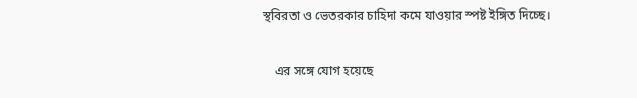স্থবিরতা ও ভেতরকার চাহিদা কমে যাওয়ার স্পষ্ট ইঙ্গিত দিচ্ছে।

    এর সঙ্গে যোগ হয়েছে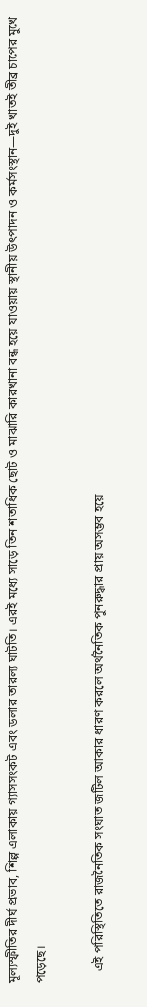মূল্যস্ফীতির দীর্ঘ প্রভাব, শিল্প এলাকায় গ্যাসসংকট এবং ডলার তারল্য ঘাটতি। এরই মধ্যে সাড়ে তিন শতাধিক ছোট ও মাঝারি কারখানা বন্ধ হয়ে যাওয়ায় স্থানীয় উৎপাদন ও কর্মসংস্থান—দুই খাতই তীব্র চাপের মুখে পড়েছে।

    এই পরিস্থিতিতে রাজনৈতিক সংঘাত জটিল আকার ধারণ করলে অর্থনৈতিক পুনরুদ্ধার প্রায় অসম্ভব হয়ে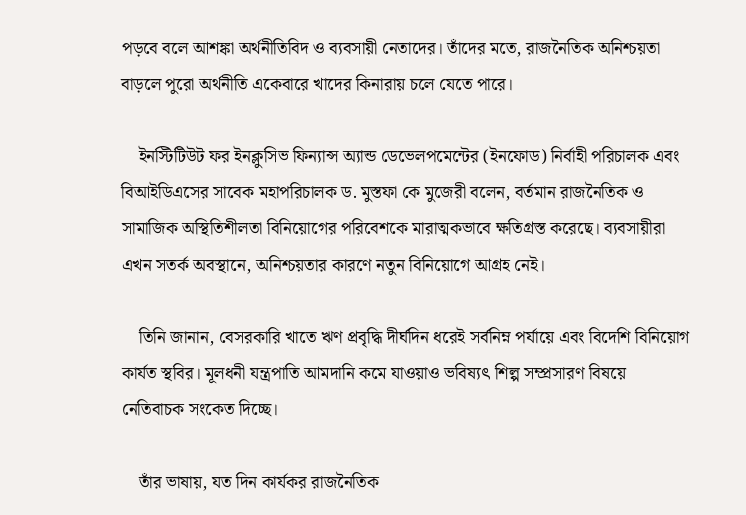পড়বে বলে আশঙ্কা অর্থনীতিবিদ ও ব্যবসায়ী নেতাদের। তাঁদের মতে, রাজনৈতিক অনিশ্চয়তা বাড়লে পুরো অর্থনীতি একেবারে খাদের কিনারায় চলে যেতে পারে।

    ইনস্টিটিউট ফর ইনক্লুসিভ ফিন্যান্স অ্যান্ড ডেভেলপমেন্টের (ইনফোড) নির্বাহী পরিচালক এবং বিআইডিএসের সাবেক মহাপরিচালক ড. মুস্তফা কে মুজেরী বলেন, বর্তমান রাজনৈতিক ও সামাজিক অস্থিতিশীলতা বিনিয়োগের পরিবেশকে মারাত্মকভাবে ক্ষতিগ্রস্ত করেছে। ব্যবসায়ীরা এখন সতর্ক অবস্থানে, অনিশ্চয়তার কারণে নতুন বিনিয়োগে আগ্রহ নেই।

    তিনি জানান, বেসরকারি খাতে ঋণ প্রবৃদ্ধি দীর্ঘদিন ধরেই সর্বনিম্ন পর্যায়ে এবং বিদেশি বিনিয়োগ কার্যত স্থবির। মূলধনী যন্ত্রপাতি আমদানি কমে যাওয়াও ভবিষ্যৎ শিল্প সম্প্রসারণ বিষয়ে নেতিবাচক সংকেত দিচ্ছে।

    তাঁর ভাষায়, যত দিন কার্যকর রাজনৈতিক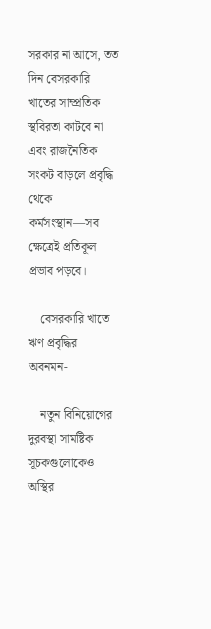সরকার না আসে, তত দিন বেসরকারি খাতের সাম্প্রতিক স্থবিরতা কাটবে না এবং রাজনৈতিক সংকট বাড়লে প্রবৃদ্ধি থেকে কর্মসংস্থান—সব ক্ষেত্রেই প্রতিকূল প্রভাব পড়বে।

    বেসরকারি খাতে ঋণ প্রবৃদ্ধির অবনমন-

    নতুন বিনিয়োগের দুরবস্থা সামষ্টিক সূচকগুলোকেও অস্থির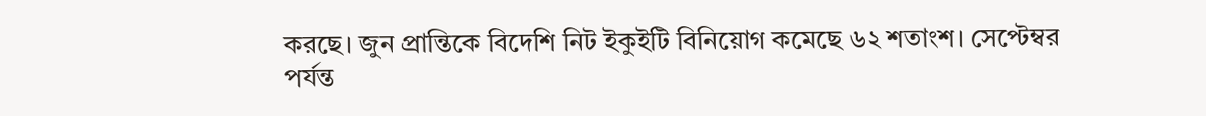করছে। জুন প্রান্তিকে বিদেশি নিট ইকুইটি বিনিয়োগ কমেছে ৬২ শতাংশ। সেপ্টেম্বর পর্যন্ত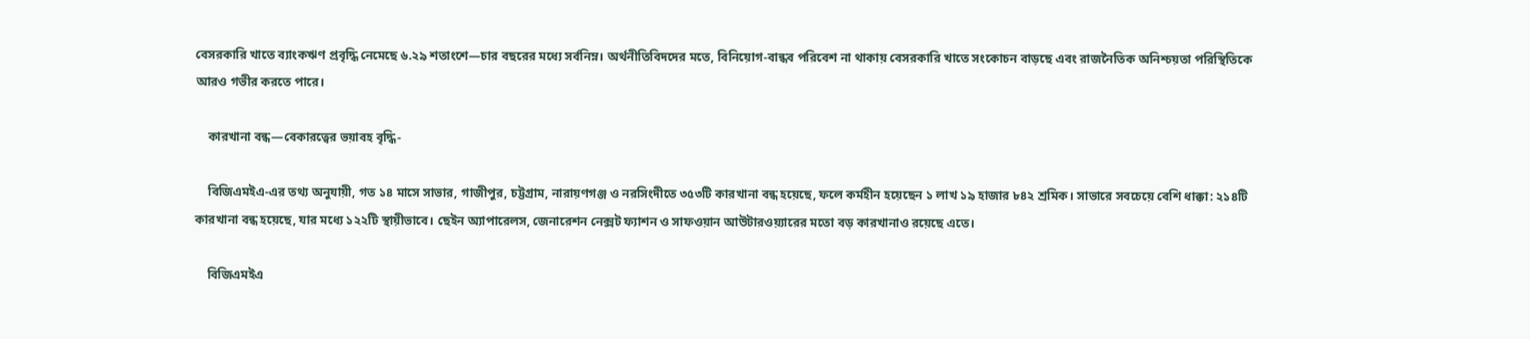বেসরকারি খাতে ব্যাংকঋণ প্রবৃদ্ধি নেমেছে ৬.২৯ শতাংশে—চার বছরের মধ্যে সর্বনিম্ন। অর্থনীতিবিদদের মতে, বিনিয়োগ-বান্ধব পরিবেশ না থাকায় বেসরকারি খাতে সংকোচন বাড়ছে এবং রাজনৈতিক অনিশ্চয়তা পরিস্থিতিকে আরও গভীর করতে পারে।

    কারখানা বন্ধ—বেকারত্বের ভয়াবহ বৃদ্ধি-

    বিজিএমইএ-এর তথ্য অনুযায়ী, গত ১৪ মাসে সাভার, গাজীপুর, চট্টগ্রাম, নারায়ণগঞ্জ ও নরসিংদীতে ৩৫৩টি কারখানা বন্ধ হয়েছে, ফলে কর্মহীন হয়েছেন ১ লাখ ১৯ হাজার ৮৪২ শ্রমিক। সাভারে সবচেয়ে বেশি ধাক্কা: ২১৪টি কারখানা বন্ধ হয়েছে, যার মধ্যে ১২২টি স্থায়ীভাবে। ছেইন অ্যাপারেলস, জেনারেশন নেক্সট ফ্যাশন ও সাফওয়ান আউটারওয়্যারের মতো বড় কারখানাও রয়েছে এতে।

    বিজিএমইএ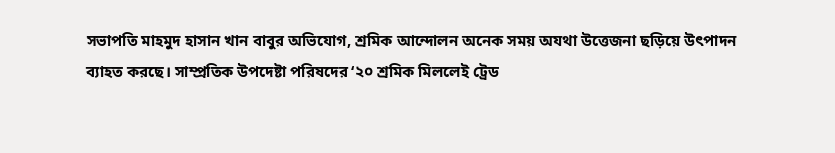সভাপতি মাহমুদ হাসান খান বাবুর অভিযোগ, শ্রমিক আন্দোলন অনেক সময় অযথা উত্তেজনা ছড়িয়ে উৎপাদন ব্যাহত করছে। সাম্প্রতিক উপদেষ্টা পরিষদের ‘২০ শ্রমিক মিললেই ট্রেড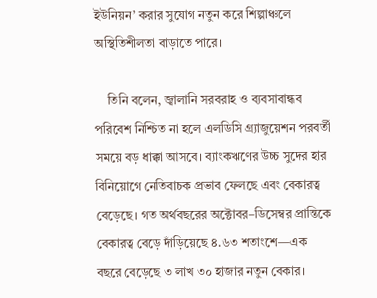ইউনিয়ন’ করার সুযোগ নতুন করে শিল্পাঞ্চলে অস্থিতিশীলতা বাড়াতে পারে।

    তিনি বলেন, জ্বালানি সরবরাহ ও ব্যবসাবান্ধব পরিবেশ নিশ্চিত না হলে এলডিসি গ্র্যাজুয়েশন পরবর্তী সময়ে বড় ধাক্কা আসবে। ব্যাংকঋণের উচ্চ সুদের হার বিনিয়োগে নেতিবাচক প্রভাব ফেলছে এবং বেকারত্ব বেড়েছে। গত অর্থবছরের অক্টোবর–ডিসেম্বর প্রান্তিকে বেকারত্ব বেড়ে দাঁড়িয়েছে ৪.৬৩ শতাংশে—এক বছরে বেড়েছে ৩ লাখ ৩০ হাজার নতুন বেকার।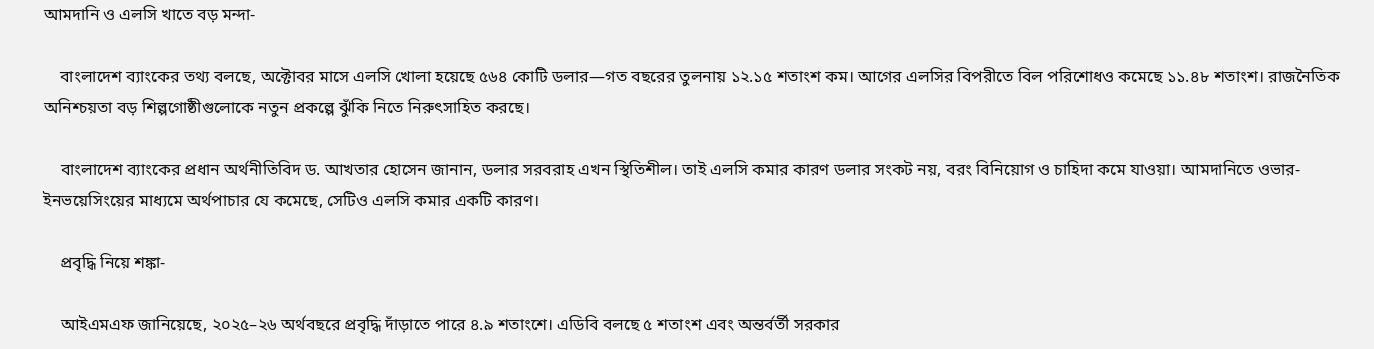আমদানি ও এলসি খাতে বড় মন্দা-

    বাংলাদেশ ব্যাংকের তথ্য বলছে, অক্টোবর মাসে এলসি খোলা হয়েছে ৫৬৪ কোটি ডলার—গত বছরের তুলনায় ১২.১৫ শতাংশ কম। আগের এলসির বিপরীতে বিল পরিশোধও কমেছে ১১.৪৮ শতাংশ। রাজনৈতিক অনিশ্চয়তা বড় শিল্পগোষ্ঠীগুলোকে নতুন প্রকল্পে ঝুঁকি নিতে নিরুৎসাহিত করছে।

    বাংলাদেশ ব্যাংকের প্রধান অর্থনীতিবিদ ড. আখতার হোসেন জানান, ডলার সরবরাহ এখন স্থিতিশীল। তাই এলসি কমার কারণ ডলার সংকট নয়, বরং বিনিয়োগ ও চাহিদা কমে যাওয়া। আমদানিতে ওভার-ইনভয়েসিংয়ের মাধ্যমে অর্থপাচার যে কমেছে, সেটিও এলসি কমার একটি কারণ।

    প্রবৃদ্ধি নিয়ে শঙ্কা-

    আইএমএফ জানিয়েছে, ২০২৫–২৬ অর্থবছরে প্রবৃদ্ধি দাঁড়াতে পারে ৪.৯ শতাংশে। এডিবি বলছে ৫ শতাংশ এবং অন্তর্বর্তী সরকার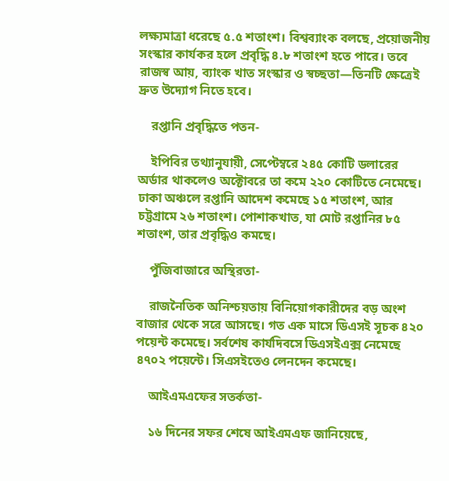লক্ষ্যমাত্রা ধরেছে ৫.৫ শতাংশ। বিশ্বব্যাংক বলছে, প্রয়োজনীয় সংস্কার কার্যকর হলে প্রবৃদ্ধি ৪.৮ শতাংশ হতে পারে। তবে রাজস্ব আয়, ব্যাংক খাত সংস্কার ও স্বচ্ছতা—তিনটি ক্ষেত্রেই দ্রুত উদ্যোগ নিতে হবে।

    রপ্তানি প্রবৃদ্ধিতে পতন-

    ইপিবির তথ্যানুযায়ী, সেপ্টেম্বরে ২৪৫ কোটি ডলারের অর্ডার থাকলেও অক্টোবরে তা কমে ২২০ কোটিতে নেমেছে। ঢাকা অঞ্চলে রপ্তানি আদেশ কমেছে ১৫ শতাংশ, আর চট্টগ্রামে ২৬ শতাংশ। পোশাকখাত, যা মোট রপ্তানির ৮৫ শতাংশ, তার প্রবৃদ্ধিও কমছে।

    পুঁজিবাজারে অস্থিরতা-

    রাজনৈতিক অনিশ্চয়তায় বিনিয়োগকারীদের বড় অংশ বাজার থেকে সরে আসছে। গত এক মাসে ডিএসই সূচক ৪২০ পয়েন্ট কমেছে। সর্বশেষ কার্যদিবসে ডিএসইএক্স নেমেছে ৪৭০২ পয়েন্টে। সিএসইতেও লেনদেন কমেছে।

    আইএমএফের সতর্কতা-

    ১৬ দিনের সফর শেষে আইএমএফ জানিয়েছে,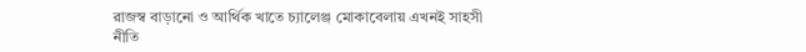রাজস্ব বাড়ানো ও আর্থিক খাতে চ্যালেঞ্জ মোকাবেলায় এখনই সাহসী নীতি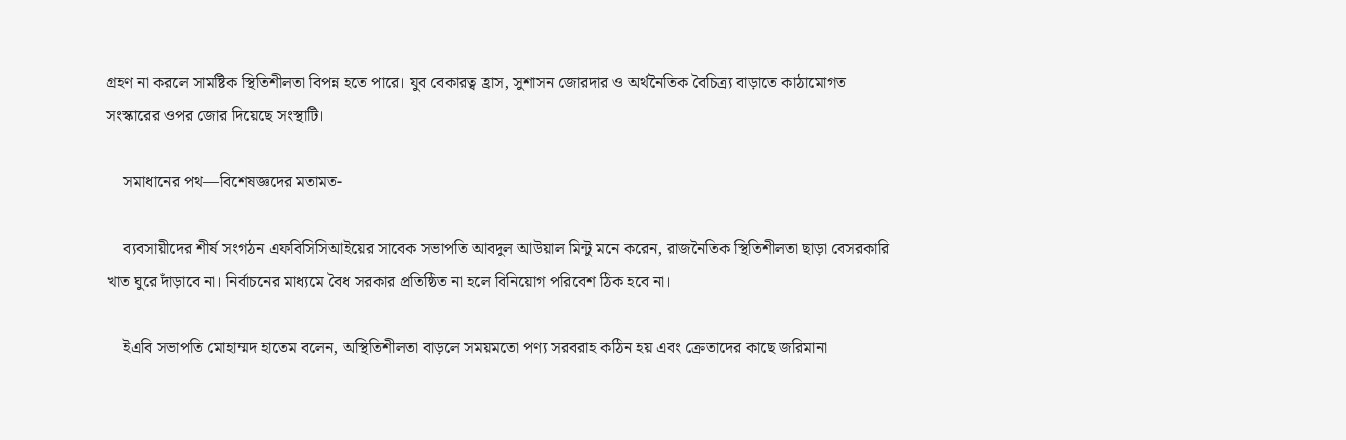গ্রহণ না করলে সামষ্টিক স্থিতিশীলতা বিপন্ন হতে পারে। যুব বেকারত্ব হ্রাস, সুশাসন জোরদার ও অর্থনৈতিক বৈচিত্র্য বাড়াতে কাঠামোগত সংস্কারের ওপর জোর দিয়েছে সংস্থাটি।

    সমাধানের পথ—বিশেষজ্ঞদের মতামত-

    ব্যবসায়ীদের শীর্ষ সংগঠন এফবিসিসিআইয়ের সাবেক সভাপতি আবদুল আউয়াল মিন্টু মনে করেন, রাজনৈতিক স্থিতিশীলতা ছাড়া বেসরকারি খাত ঘুরে দাঁড়াবে না। নির্বাচনের মাধ্যমে বৈধ সরকার প্রতিষ্ঠিত না হলে বিনিয়োগ পরিবেশ ঠিক হবে না।

    ইএবি সভাপতি মোহাম্মদ হাতেম বলেন, অস্থিতিশীলতা বাড়লে সময়মতো পণ্য সরবরাহ কঠিন হয় এবং ক্রেতাদের কাছে জরিমানা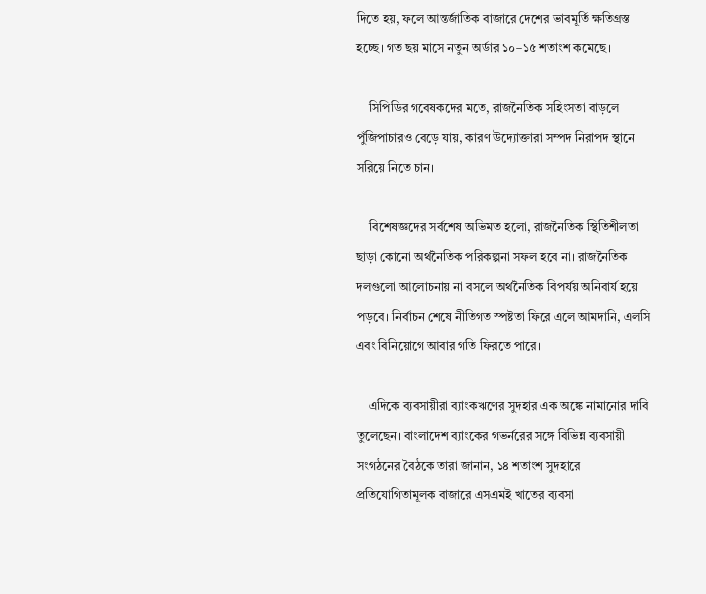দিতে হয়, ফলে আন্তর্জাতিক বাজারে দেশের ভাবমূর্তি ক্ষতিগ্রস্ত হচ্ছে। গত ছয় মাসে নতুন অর্ডার ১০–১৫ শতাংশ কমেছে।

    সিপিডির গবেষকদের মতে, রাজনৈতিক সহিংসতা বাড়লে পুঁজিপাচারও বেড়ে যায়, কারণ উদ্যোক্তারা সম্পদ নিরাপদ স্থানে সরিয়ে নিতে চান।

    বিশেষজ্ঞদের সর্বশেষ অভিমত হলো, রাজনৈতিক স্থিতিশীলতা ছাড়া কোনো অর্থনৈতিক পরিকল্পনা সফল হবে না। রাজনৈতিক দলগুলো আলোচনায় না বসলে অর্থনৈতিক বিপর্যয় অনিবার্য হয়ে পড়বে। নির্বাচন শেষে নীতিগত স্পষ্টতা ফিরে এলে আমদানি, এলসি এবং বিনিয়োগে আবার গতি ফিরতে পারে।

    এদিকে ব্যবসায়ীরা ব্যাংকঋণের সুদহার এক অঙ্কে নামানোর দাবি তুলেছেন। বাংলাদেশ ব্যাংকের গভর্নরের সঙ্গে বিভিন্ন ব্যবসায়ী সংগঠনের বৈঠকে তারা জানান, ১৪ শতাংশ সুদহারে প্রতিযোগিতামূলক বাজারে এসএমই খাতের ব্যবসা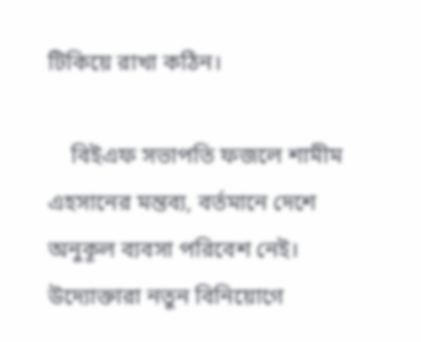টিকিয়ে রাখা কঠিন।

    বিইএফ সভাপতি ফজলে শামীম এহসানের মন্তব্য, বর্তমানে দেশে অনুকূল ব্যবসা পরিবেশ নেই। উদ্যোক্তারা নতুন বিনিয়োগে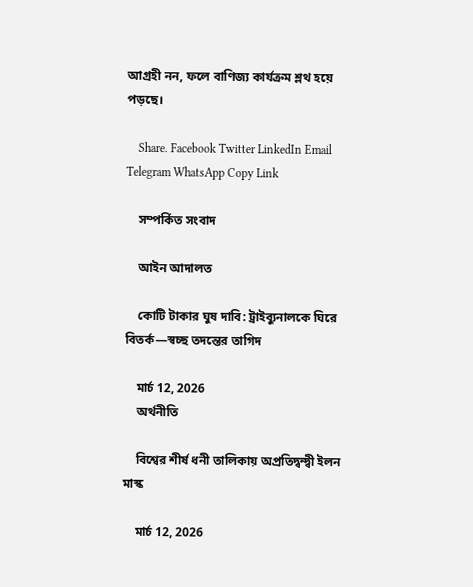আগ্রহী নন, ফলে বাণিজ্য কার্যক্রম শ্লথ হয়ে পড়ছে।

    Share. Facebook Twitter LinkedIn Email Telegram WhatsApp Copy Link

    সম্পর্কিত সংবাদ

    আইন আদালত

    কোটি টাকার ঘুষ দাবি: ট্রাইব্যুনালকে ঘিরে বিতর্ক—স্বচ্ছ তদন্তের তাগিদ

    মার্চ 12, 2026
    অর্থনীতি

    বিশ্বের শীর্ষ ধনী তালিকায় অপ্রতিদ্বন্দ্বী ইলন মাস্ক

    মার্চ 12, 2026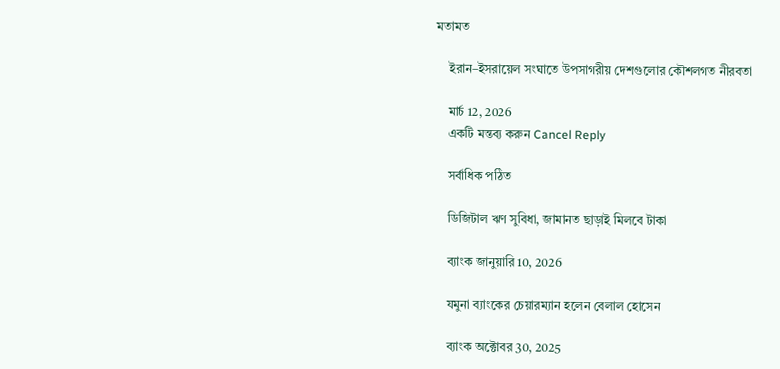মতামত

    ইরান–ইসরায়েল সংঘাতে উপসাগরীয় দেশগুলোর কৌশলগত নীরবতা

    মার্চ 12, 2026
    একটি মন্তব্য করুন Cancel Reply

    সর্বাধিক পঠিত

    ডিজিটাল ঋণ সুবিধা, জামানত ছাড়াই মিলবে টাকা

    ব্যাংক জানুয়ারি 10, 2026

    যমুনা ব্যাংকের চেয়ারম্যান হলেন বেলাল হোসেন

    ব্যাংক অক্টোবর 30, 2025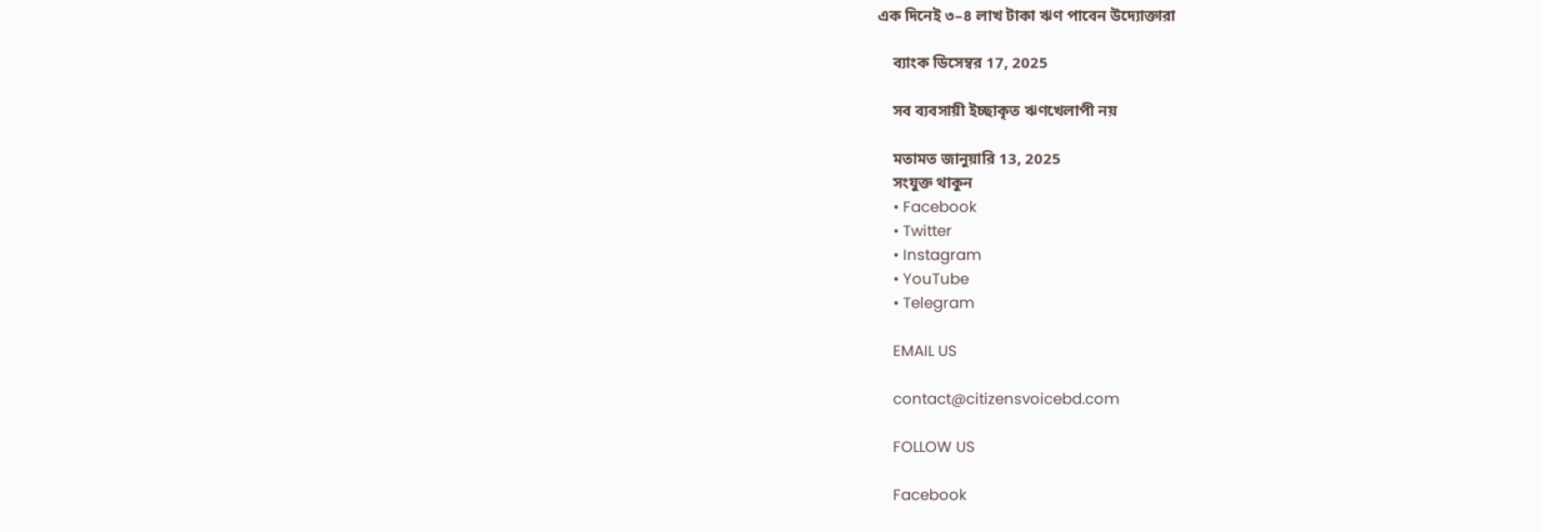এক দিনেই ৩–৪ লাখ টাকা ঋণ পাবেন উদ্যোক্তারা

    ব্যাংক ডিসেম্বর 17, 2025

    সব ব্যবসায়ী ইচ্ছাকৃত ঋণখেলাপী নয়

    মতামত জানুয়ারি 13, 2025
    সংযুক্ত থাকুন
    • Facebook
    • Twitter
    • Instagram
    • YouTube
    • Telegram

    EMAIL US

    contact@citizensvoicebd.com

    FOLLOW US

    Facebook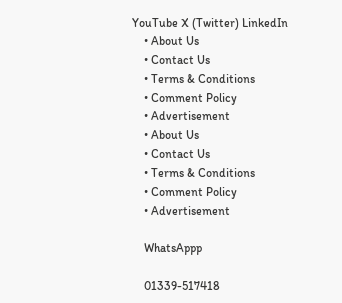YouTube X (Twitter) LinkedIn
    • About Us
    • Contact Us
    • Terms & Conditions
    • Comment Policy
    • Advertisement
    • About Us
    • Contact Us
    • Terms & Conditions
    • Comment Policy
    • Advertisement

    WhatsAppp

    01339-517418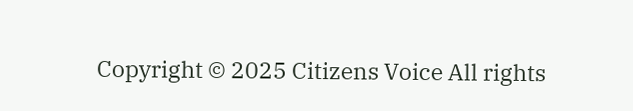Copyright © 2025 Citizens Voice All rights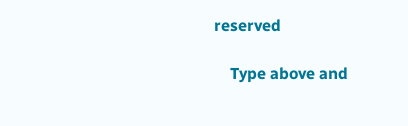reserved

    Type above and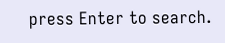press Enter to search.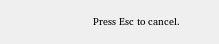Press Esc to cancel.